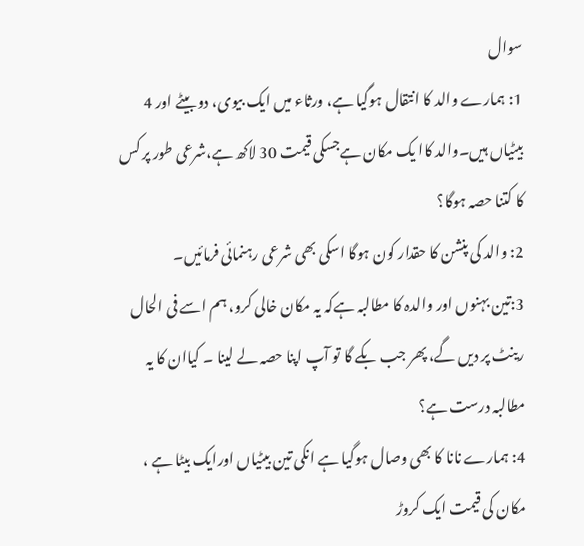سوال
1: ہمارے والد کا انتقال ہوگیا ہے، ورثاء میں ایک بیوی، دو بیٹے اور 4 بیٹیاں ہیں۔والد کاا یک مکان ہےجسکی قیمت 30 لاکھ ہے،شرعی طور پر کس کا کتنا حصہ ہوگا؟
2: والد کی پنشن کا حقدار کون ہوگا اسکی بھی شرعی رہنمائی فرمائیں۔
3:تین بہنوں اور والدہ کا مطالبہ ہےکہ یہ مکان خالی کرو، ہم اسے فی الحال رینٹ پر دیں گے، پھر جب بکے گا تو آپ اپنا حصہ لے لینا ۔ کیاان کا یہ مطالبہ درست ہے؟
4: ہمارے نانا کا بھی وصال ہوگیا ہے انکی تین بیٹیاں اورایک بیٹا ہے ، مکان کی قیمت ایک کروڑ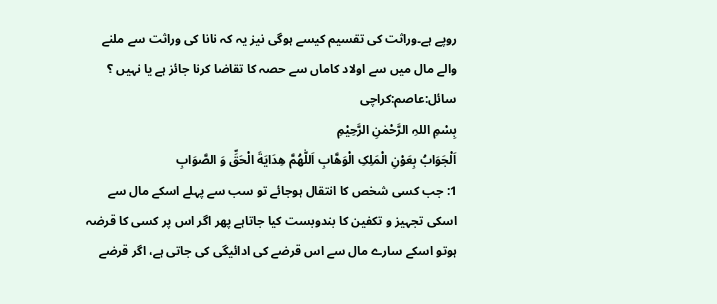روپے ہے۔وراثت کی تقسیم کیسے ہوگی نیز یہ کہ نانا کی وراثت سے ملنے والے مال میں سے اولاد کاماں سے حصہ کا تقاضا کرنا جائز ہے یا نہیں ؟
سائل:عاصم:کراچی
بِسْمِ اللہِ الرَّحْمٰنِ الرَّحِيْمِ
اَلْجَوَابُ بِعَوْنِ الْمَلِکِ الْوَھَّابِ اَللّٰھُمَّ ھِدَايَةَ الْحَقِّ وَ الصَّوَابِ
1: جب کسی شخص کا انتقال ہوجائے تو سب سے پہلے اسکے مال سے اسکی تجہیز و تکفین کا بندوبست کیا جاتاہے پھر اگر اس پر کسی کا قرضہ ہوتو اسکے سارے مال سے اس قرضے کی ادائیگی کی جاتی ہے، اگر قرضے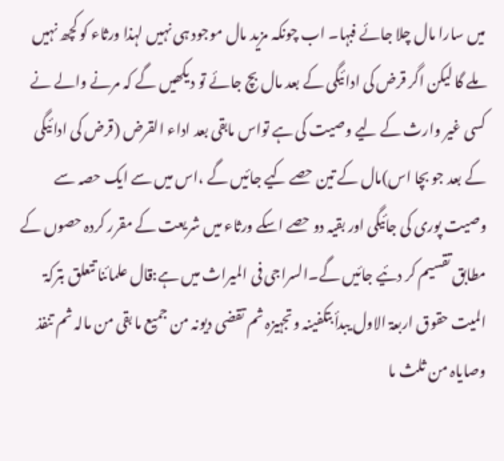میں سارا مال چلا جائے فبہا۔ اب چونکہ مزید مال موجود ہی نہیں لہذا ورثاء کو کچھ نہیں ملے گا لیکن اگر قرض کی ادائیگی کے بعد مال بچ جائے تو دیکھیں گے کہ مرنے والے نے کسی غیر وارث کے لیے وصیت کی ہے تواس مابقی بعد اداء القرض (قرض کی ادائیگی کے بعد جو بچا اس)مال کے تین حصے کیے جائیں گے ،اس میں سے ایک حصہ سے وصیت پوری کی جائیگی اور بقیہ دو حصے اسکے ورثاء میں شریعت کے مقرر کردہ حصوں کے مطابق تقسیم کر دئیے جائیں گے۔السراجی فی المیراث میں ہے:قال علمائنا تتعلق بترکۃ المیت حقوق اربعۃ الاول یبدأ بتکفینہ وتجہیزہ ثم تقضی دیونہ من جمیع ما بقی من مالہ ثم تنفذ وصایاہ من ثلث ما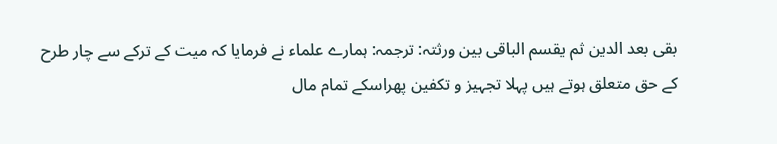بقی بعد الدین ثم یقسم الباقی بین ورثتہ: ترجمہ: ہمارے علماء نے فرمایا کہ میت کے ترکے سے چار طرح کے حق متعلق ہوتے ہیں پہلا تجہیز و تکفین پھراسکے تمام مال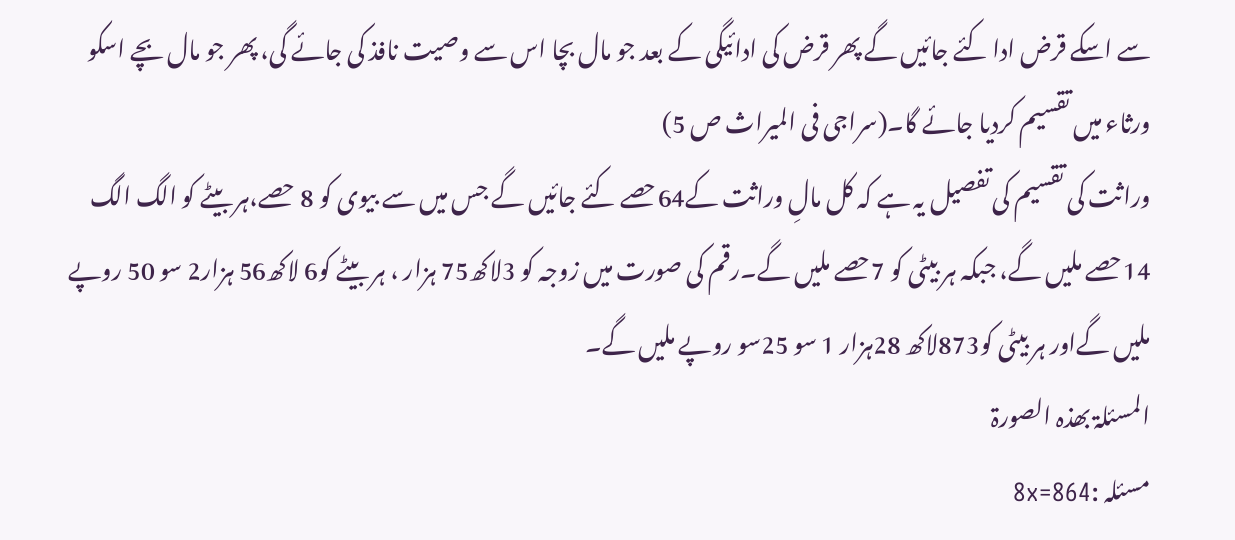سے اسکے قرض ادا کئے جائیں گے پھر قرض کی ادائیگی کے بعد جو مال بچا اس سے وصیت نافذ کی جائے گی، پھر جو مال بچے اسکو ورثاء میں تقسیم کردیا جائے گا۔(سراجی فی المیراث ص 5)
وراثت کی تقسیم کی تفصیل یہ ہے کہ کل مالِ وراثت کے64حصے کئے جائیں گے جس میں سے بیوی کو 8 حصے،ہر بیٹے کو الگ الگ 14حصے ملیں گے، جبکہ ہر بیٹی کو 7حصے ملیں گے۔رقم کی صورت میں زوجہ کو 3لاکھ75 ہزار ، ہر بیٹے کو6 لاکھ56 ہزار2 سو 50 روپے ملیں گےاور ہر بیٹی کو873لاکھ 28ہزار 1 سو 25سو روپے ملیں گے۔
المسئلۃ بھذہ الصورۃ
مسئلہ :864=8x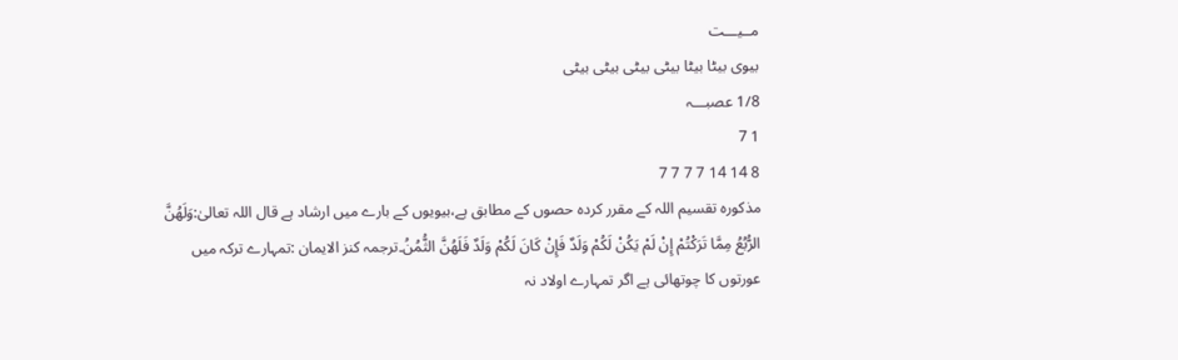مــیـــت
بیوی بیٹا بیٹا بیٹی بیٹی بیٹی بیٹی
1/8 عصبـــہ
1 7
8 14 14 7 7 7 7
مذکورہ تقسیم اللہ کے مقرر کردہ حصوں کے مطابق ہے،بیویوں کے بارے میں ارشاد ہے قال اللہ تعالیٰ:وَلَهُنَّ الرُّبُعُ مِمَّا تَرَكْتُمْ إِنْ لَمْ يَكُنْ لَكُمْ وَلَدٌ فَإِنْ كَانَ لَكُمْ وَلَدٌ فَلَهُنَّ الثُّمُنُ۔ترجمہ کنز الایمان :تمہارے ترکہ میں عورتوں کا چوتھائی ہے اگر تمہارے اولاد نہ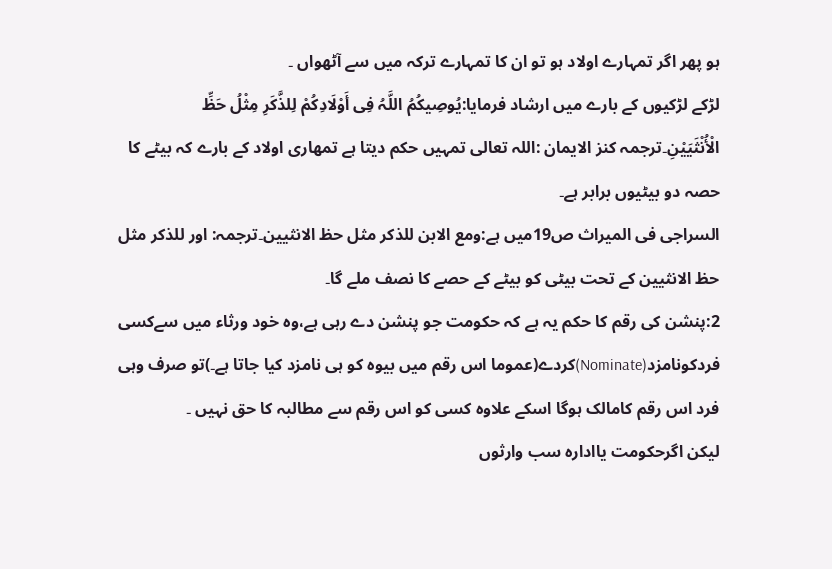ہو پھر اگر تمہارے اولاد ہو تو ان کا تمہارے ترکہ میں سے آٹھواں ۔
لڑکے لڑکیوں کے بارے میں ارشاد فرمایا:یُوصِیکُمُ اللَّہُ فِی أَوْلَادِکُمْ لِلذَّکَرِ مِثْلُ حَظِّ الْأُنْثَیَیْنِ۔ترجمہ کنز الایمان :اللہ تعالی تمہیں حکم دیتا ہے تمھاری اولاد کے بارے کہ بیٹے کا حصہ دو بیٹیوں برابر ہے۔
السراجی فی المیراث ص19میں ہے:ومع الابن للذکر مثل حظ الانثیین۔ترجمہ: اور للذکر مثل حظ الانثیین کے تحت بیٹی کو بیٹے کے حصے کا نصف ملے گا۔
2:پنشن کی رقم کا حکم یہ ہے کہ حکومت جو پنشن دے رہی ہے،وہ خود ورثاء میں سےکسی فردکونامزد(Nominate)کردے(عموما اس رقم میں بیوہ کو ہی نامزد کیا جاتا ہے۔)تو صرف وہی فرد اس رقم کامالک ہوگا اسکے علاوہ کسی کو اس رقم سے مطالبہ کا حق نہیں ۔
لیکن اگرحکومت یاادارہ سب وارثوں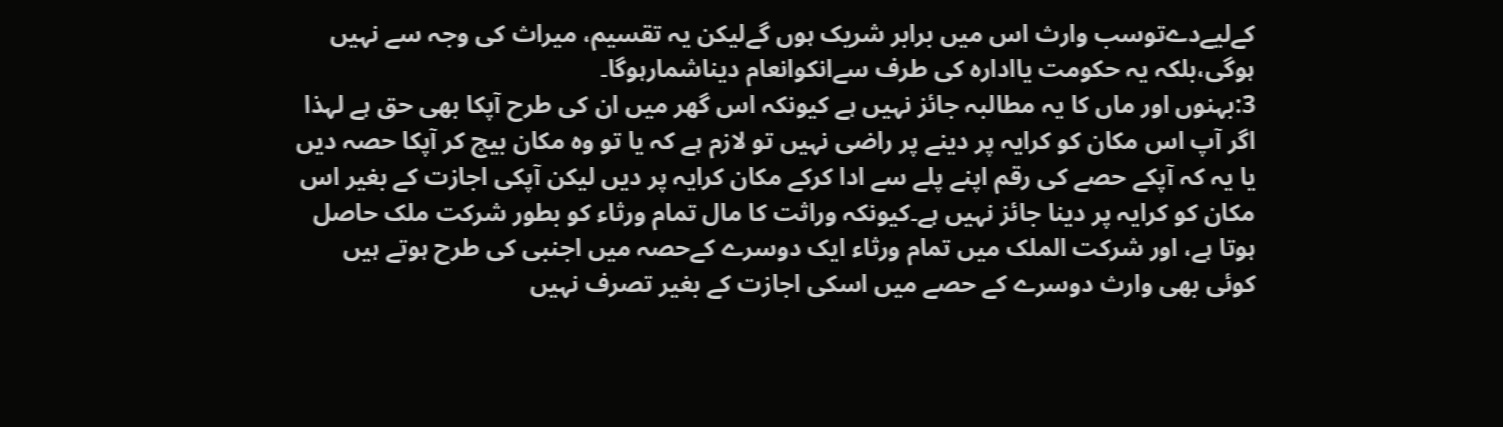کےلیےدےتوسب وارث اس میں برابر شریک ہوں گےلیکن یہ تقسیم، میراث کی وجہ سے نہیں ہوگی،بلکہ یہ حکومت یاادارہ کی طرف سےانکوانعام دیناشمارہوگا۔
3:بہنوں اور ماں کا یہ مطالبہ جائز نہیں ہے کیونکہ اس گھر میں ان کی طرح آپکا بھی حق ہے لہذا اگر آپ اس مکان کو کرایہ پر دینے پر راضی نہیں تو لازم ہے کہ یا تو وہ مکان بیچ کر آپکا حصہ دیں یا یہ کہ آپکے حصے کی رقم اپنے پلے سے ادا کرکے مکان کرایہ پر دیں لیکن آپکی اجازت کے بغیر اس مکان کو کرایہ پر دینا جائز نہیں ہے۔کیونکہ وراثت کا مال تمام ورثاء کو بطور شرکت ملک حاصل ہوتا ہے، اور شرکت الملک میں تمام ورثاء ایک دوسرے کےحصہ میں اجنبی کی طرح ہوتے ہیں کوئی بھی وارث دوسرے کے حصے میں اسکی اجازت کے بغیر تصرف نہیں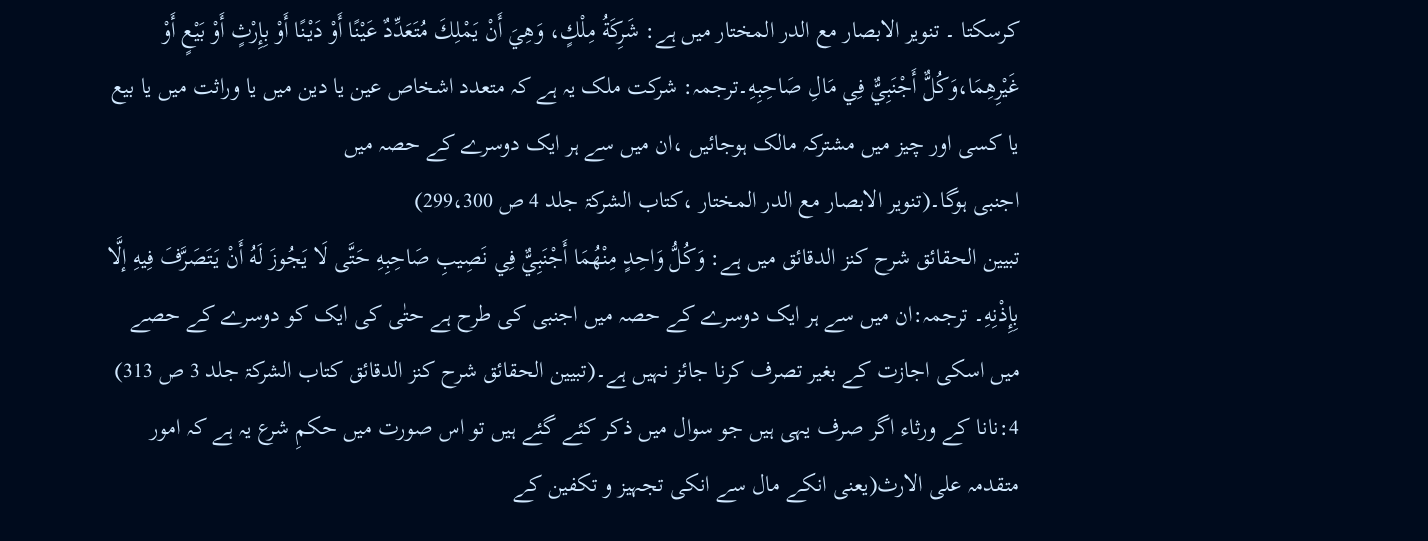کرسکتا ۔ تنویر الابصار مع الدر المختار میں ہے: شَرِكَةُ مِلْكٍ، وَهِيَ أَنْ يَمْلِكَ مُتَعَدِّدٌ عَيْنًا أَوْ دَيْنًا أَوْ بِإِرْثٍ أَوْ بَيْعٍ أَوْ غَيْرِهِمَا،وَكُلٌّ أَجْنَبِيٌّ فِي مَالِ صَاحِبِهِ۔ترجمہ: شرکت ملک یہ ہے کہ متعدد اشخاص عین یا دین میں یا وراثت میں یا بیع یا کسی اور چیز میں مشترکہ مالک ہوجائیں ،ان میں سے ہر ایک دوسرے کے حصہ میں
اجنبی ہوگا۔(تنویر الابصار مع الدر المختار ،کتاب الشرکۃ جلد 4 ص 299،300)
تبیین الحقائق شرح کنز الدقائق میں ہے: وَكُلُّ وَاحِدٍ مِنْهُمَا أَجْنَبِيٌّ فِي نَصِيبِ صَاحِبِهِ حَتَّى لَا يَجُوزَ لَهُ أَنْ يَتَصَرَّفَ فِيهِ إلَّا بِإِذْنِهِ۔ ترجمہ:ان میں سے ہر ایک دوسرے کے حصہ میں اجنبی کی طرح ہے حتٰی کی ایک کو دوسرے کے حصے میں اسکی اجازت کے بغیر تصرف کرنا جائز نہیں ہے۔(تبیین الحقائق شرح کنز الدقائق کتاب الشرکۃ جلد 3 ص 313)
4:نانا کے ورثاء اگر صرف یہی ہیں جو سوال میں ذکر کئے گئے ہیں تو اس صورت میں حکمِ شرع یہ ہے کہ امور متقدمہ علی الارث(یعنی انکے مال سے انکی تجہیز و تکفین کے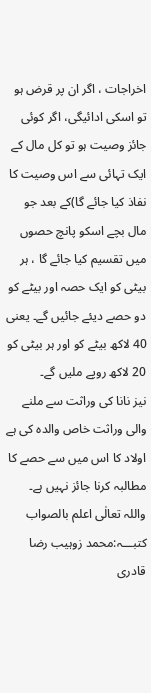اخراجات ، اگر ان پر قرض ہو تو اسکی ادائیگی، اگر کوئی جائز وصیت ہو تو کل مال کے ایک تہائی سے اس وصیت کا نفاذ کیا جائے گا)کے بعد جو مال بچے اسکو پانچ حصوں میں تقسیم کیا جائے گا ، ہر بیٹی کو ایک حصہ اور بیٹے کو دو حصے دیئے جائیں گے۔ یعنی 40 لاکھ بیٹے کو اور ہر بیٹی کو 20 لاکھ روپے ملیں گے۔
نیز نانا کی وراثت سے ملنے والی وراثت خاص والدہ کی ہے اولاد کا اس میں سے حصے کا مطالبہ کرنا جائز نہیں ہے۔
واللہ تعالٰی اعلم بالصواب
کتبـــہ:محمد زوہیب رضا قادری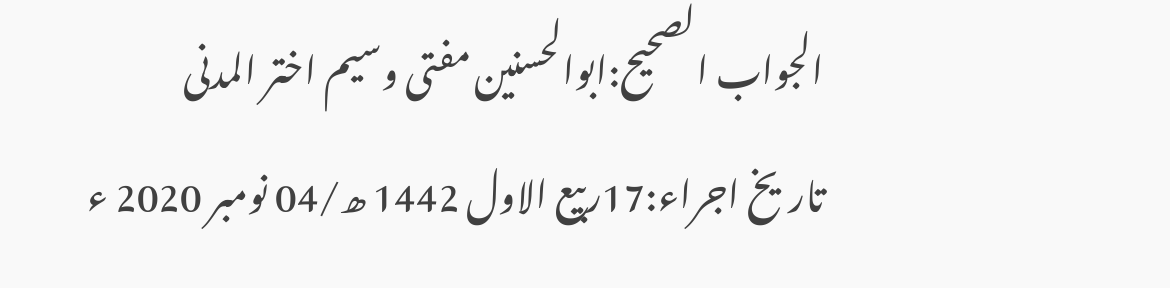الجواب الصحیح:ابوالحسنین مفتی وسیم اختر المدنی
تاریخ اجراء:17ربیع الاول 1442 ھ/04 نومبر 2020 ء